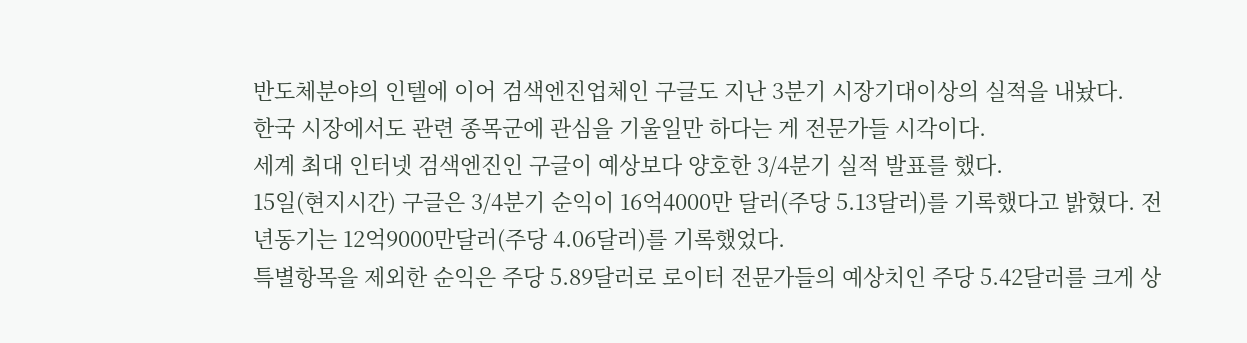반도체분야의 인텔에 이어 검색엔진업체인 구글도 지난 3분기 시장기대이상의 실적을 내놨다.
한국 시장에서도 관련 종목군에 관심을 기울일만 하다는 게 전문가들 시각이다.
세계 최대 인터넷 검색엔진인 구글이 예상보다 양호한 3/4분기 실적 발표를 했다.
15일(현지시간) 구글은 3/4분기 순익이 16억4000만 달러(주당 5.13달러)를 기록했다고 밝혔다. 전년동기는 12억9000만달러(주당 4.06달러)를 기록했었다.
특별항목을 제외한 순익은 주당 5.89달러로 로이터 전문가들의 예상치인 주당 5.42달러를 크게 상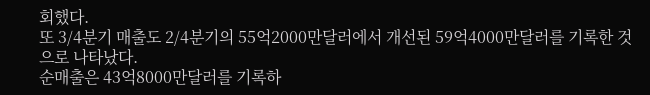회했다.
또 3/4분기 매출도 2/4분기의 55억2000만달러에서 개선된 59억4000만달러를 기록한 것으로 나타났다.
순매출은 43억8000만달러를 기록하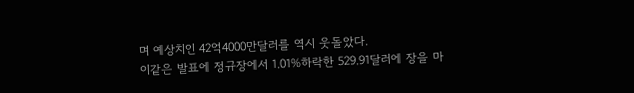며 예상치인 42억4000만달러를 역시 웃돌았다.
이같은 발표에 정규장에서 1.01%하락한 529.91달러에 장을 마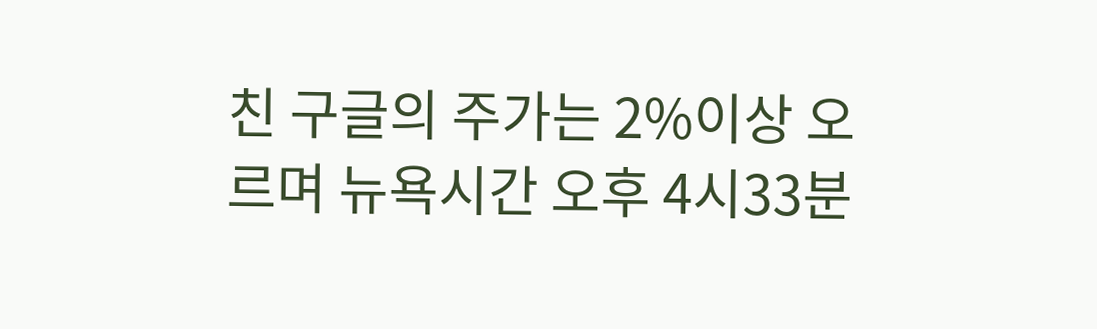친 구글의 주가는 2%이상 오르며 뉴욕시간 오후 4시33분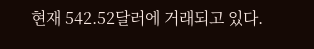현재 542.52달러에 거래되고 있다.